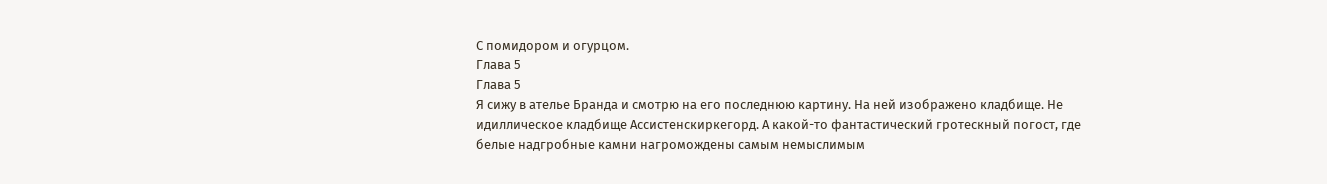С помидором и огурцом.
Глава 5
Глава 5
Я сижу в ателье Бранда и смотрю на его последнюю картину. На ней изображено кладбище. Не идиллическое кладбище Ассистенскиркегорд. А какой-то фантастический гротескный погост, где белые надгробные камни нагромождены самым немыслимым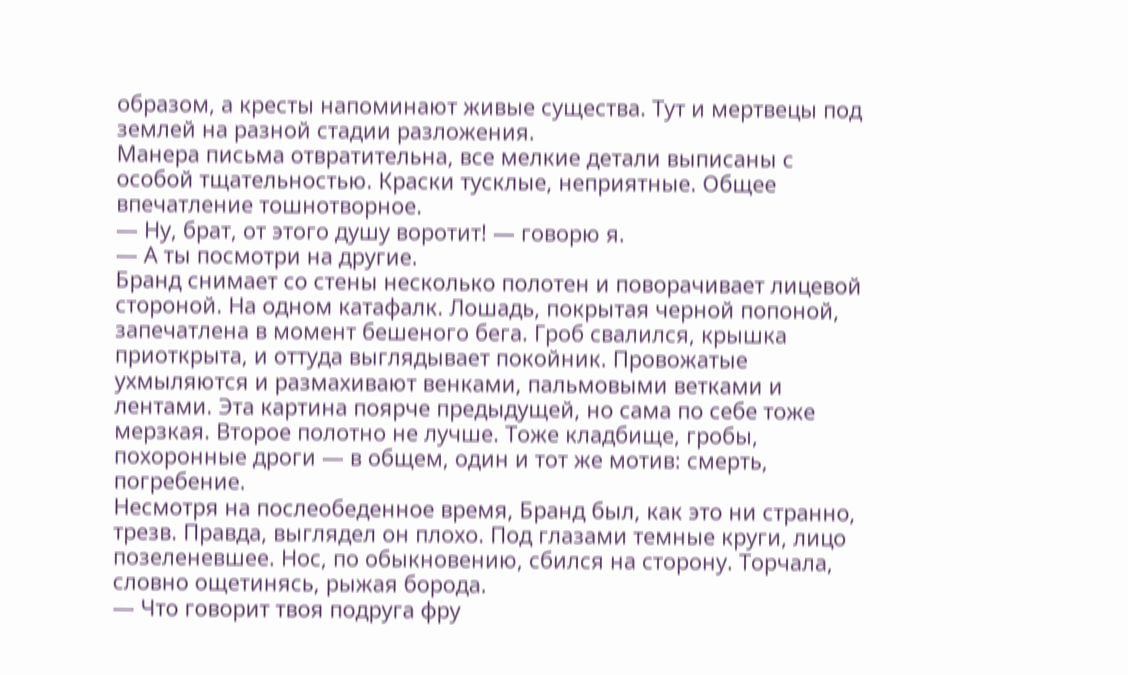образом, а кресты напоминают живые существа. Тут и мертвецы под землей на разной стадии разложения.
Манера письма отвратительна, все мелкие детали выписаны с особой тщательностью. Краски тусклые, неприятные. Общее впечатление тошнотворное.
— Ну, брат, от этого душу воротит! — говорю я.
— А ты посмотри на другие.
Бранд снимает со стены несколько полотен и поворачивает лицевой стороной. На одном катафалк. Лошадь, покрытая черной попоной, запечатлена в момент бешеного бега. Гроб свалился, крышка приоткрыта, и оттуда выглядывает покойник. Провожатые ухмыляются и размахивают венками, пальмовыми ветками и лентами. Эта картина поярче предыдущей, но сама по себе тоже мерзкая. Второе полотно не лучше. Тоже кладбище, гробы, похоронные дроги — в общем, один и тот же мотив: смерть, погребение.
Несмотря на послеобеденное время, Бранд был, как это ни странно, трезв. Правда, выглядел он плохо. Под глазами темные круги, лицо позеленевшее. Нос, по обыкновению, сбился на сторону. Торчала, словно ощетинясь, рыжая борода.
— Что говорит твоя подруга фру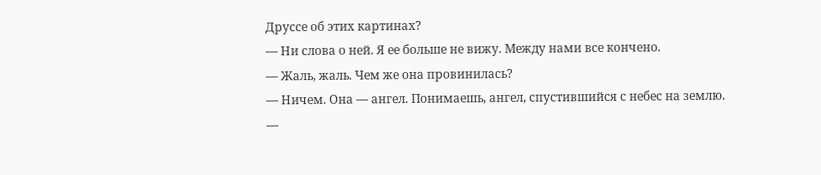Друссе об этих картинах?
— Ни слова о ней. Я ее больше не вижу. Между нами все кончено.
— Жаль, жаль. Чем же она провинилась?
— Ничем. Она — ангел. Понимаешь, ангел, спустившийся с небес на землю.
—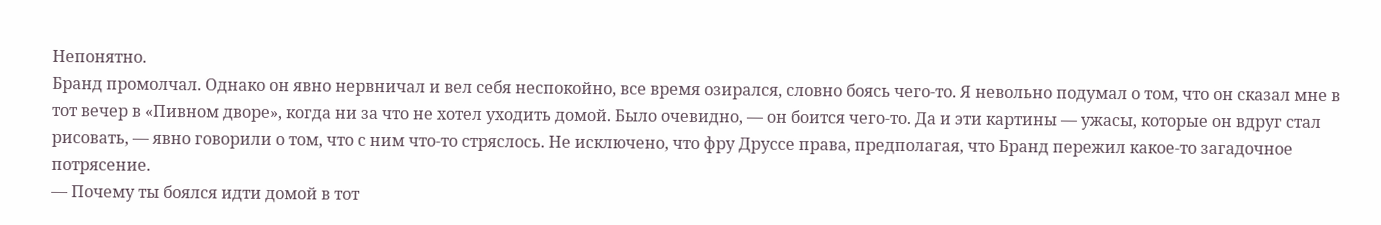Непонятно.
Бранд промолчал. Однако он явно нервничал и вел себя неспокойно, все время озирался, словно боясь чего-то. Я невольно подумал о том, что он сказал мне в тот вечер в «Пивном дворе», когда ни за что не хотел уходить домой. Было очевидно, — он боится чего-то. Да и эти картины — ужасы, которые он вдруг стал рисовать, — явно говорили о том, что с ним что-то стряслось. Не исключено, что фру Друссе права, предполагая, что Бранд пережил какое-то загадочное потрясение.
— Почему ты боялся идти домой в тот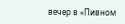вечер в «Пивном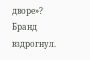дворе»?
Бранд вздрогнул.